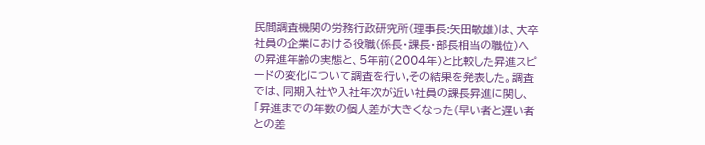民間調査機関の労務行政研究所(理事長:矢田敏雄)は、大卒社員の企業における役職(係長・課長・部長相当の職位)への昇進年齢の実態と、5年前(2004年)と比較した昇進スピードの変化について調査を行い,その結果を発表した。調査では、同期入社や入社年次が近い社員の課長昇進に関し、「昇進までの年数の個人差が大きくなった(早い者と遅い者との差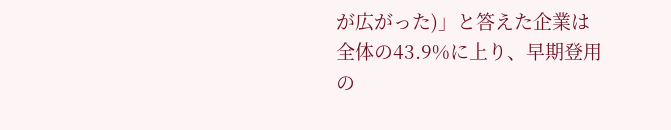が広がった)」と答えた企業は全体の43.9%に上り、早期登用の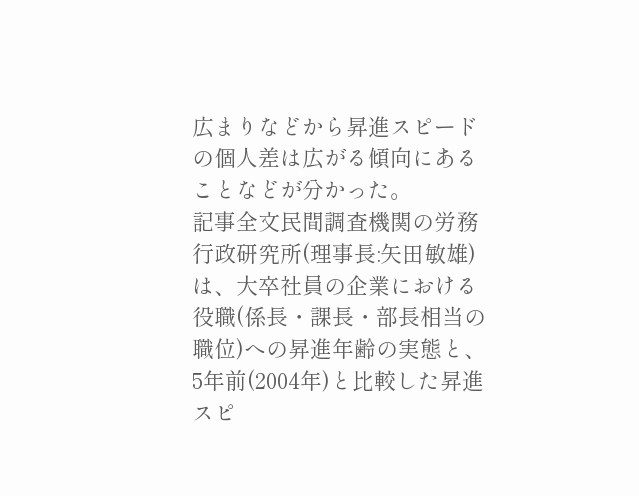広まりなどから昇進スピードの個人差は広がる傾向にあることなどが分かった。
記事全文民間調査機関の労務行政研究所(理事長:矢田敏雄)は、大卒社員の企業における役職(係長・課長・部長相当の職位)への昇進年齢の実態と、5年前(2004年)と比較した昇進スピ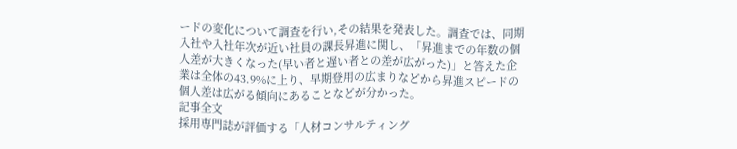ードの変化について調査を行い,その結果を発表した。調査では、同期入社や入社年次が近い社員の課長昇進に関し、「昇進までの年数の個人差が大きくなった(早い者と遅い者との差が広がった)」と答えた企業は全体の43.9%に上り、早期登用の広まりなどから昇進スピードの個人差は広がる傾向にあることなどが分かった。
記事全文
採用専門誌が評価する「人材コンサルティング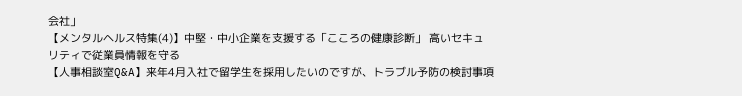会社」
【メンタルヘルス特集(4)】中堅・中小企業を支援する「こころの健康診断」 高いセキュリティで従業員情報を守る
【人事相談室Q&A】来年4月入社で留学生を採用したいのですが、トラブル予防の検討事項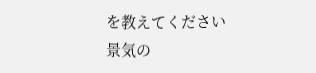を教えてください
景気の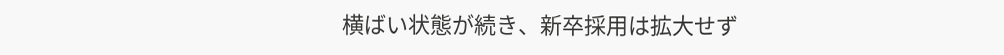横ばい状態が続き、新卒採用は拡大せず